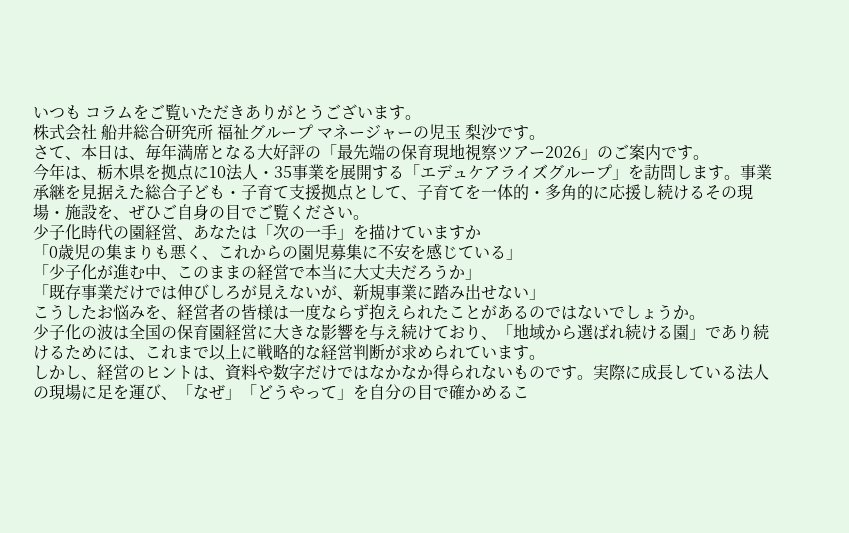いつも コラムをご覧いただきありがとうございます。
株式会社 船井総合研究所 福祉グループ マネージャーの児玉 梨沙です。
さて、本日は、毎年満席となる大好評の「最先端の保育現地視察ツアー2026」のご案内です。
今年は、栃木県を拠点に10法人・35事業を展開する「エデュケアライズグループ」を訪問します。事業承継を見据えた総合子ども・子育て支援拠点として、子育てを一体的・多角的に応援し続けるその現場・施設を、ぜひご自身の目でご覧ください。
少子化時代の園経営、あなたは「次の一手」を描けていますか
「0歳児の集まりも悪く、これからの園児募集に不安を感じている」
「少子化が進む中、このままの経営で本当に大丈夫だろうか」
「既存事業だけでは伸びしろが見えないが、新規事業に踏み出せない」
こうしたお悩みを、経営者の皆様は一度ならず抱えられたことがあるのではないでしょうか。
少子化の波は全国の保育園経営に大きな影響を与え続けており、「地域から選ばれ続ける園」であり続けるためには、これまで以上に戦略的な経営判断が求められています。
しかし、経営のヒントは、資料や数字だけではなかなか得られないものです。実際に成長している法人の現場に足を運び、「なぜ」「どうやって」を自分の目で確かめるこ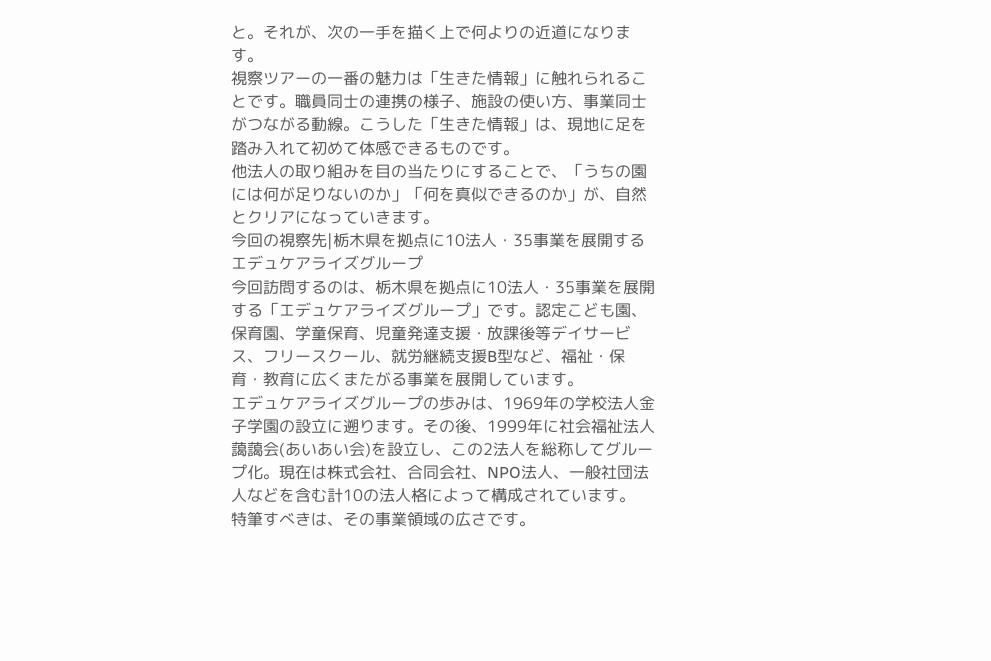と。それが、次の一手を描く上で何よりの近道になります。
視察ツアーの一番の魅力は「生きた情報」に触れられることです。職員同士の連携の様子、施設の使い方、事業同士がつながる動線。こうした「生きた情報」は、現地に足を踏み入れて初めて体感できるものです。
他法人の取り組みを目の当たりにすることで、「うちの園には何が足りないのか」「何を真似できるのか」が、自然とクリアになっていきます。
今回の視察先|栃木県を拠点に10法人・35事業を展開するエデュケアライズグループ
今回訪問するのは、栃木県を拠点に10法人・35事業を展開する「エデュケアライズグループ」です。認定こども園、保育園、学童保育、児童発達支援・放課後等デイサービス、フリースクール、就労継続支援B型など、福祉・保育・教育に広くまたがる事業を展開しています。
エデュケアライズグループの歩みは、1969年の学校法人金子学園の設立に遡ります。その後、1999年に社会福祉法人藹藹会(あいあい会)を設立し、この2法人を総称してグループ化。現在は株式会社、合同会社、NPO法人、一般社団法人などを含む計10の法人格によって構成されています。
特筆すべきは、その事業領域の広さです。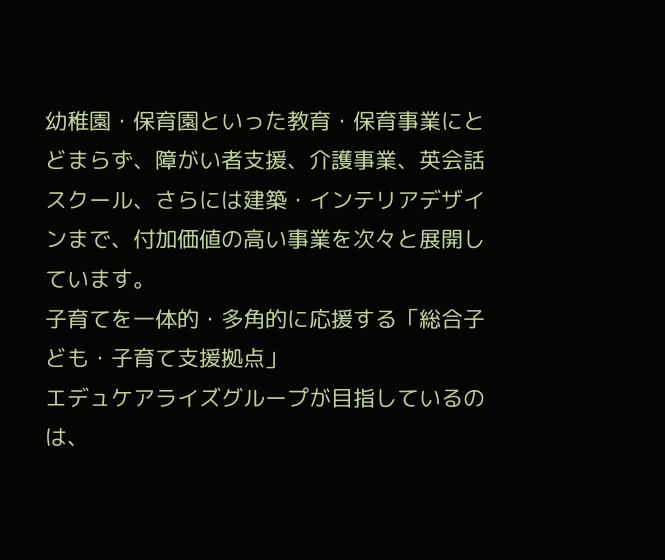幼稚園・保育園といった教育・保育事業にとどまらず、障がい者支援、介護事業、英会話スクール、さらには建築・インテリアデザインまで、付加価値の高い事業を次々と展開しています。
子育てを一体的・多角的に応援する「総合子ども・子育て支援拠点」
エデュケアライズグループが目指しているのは、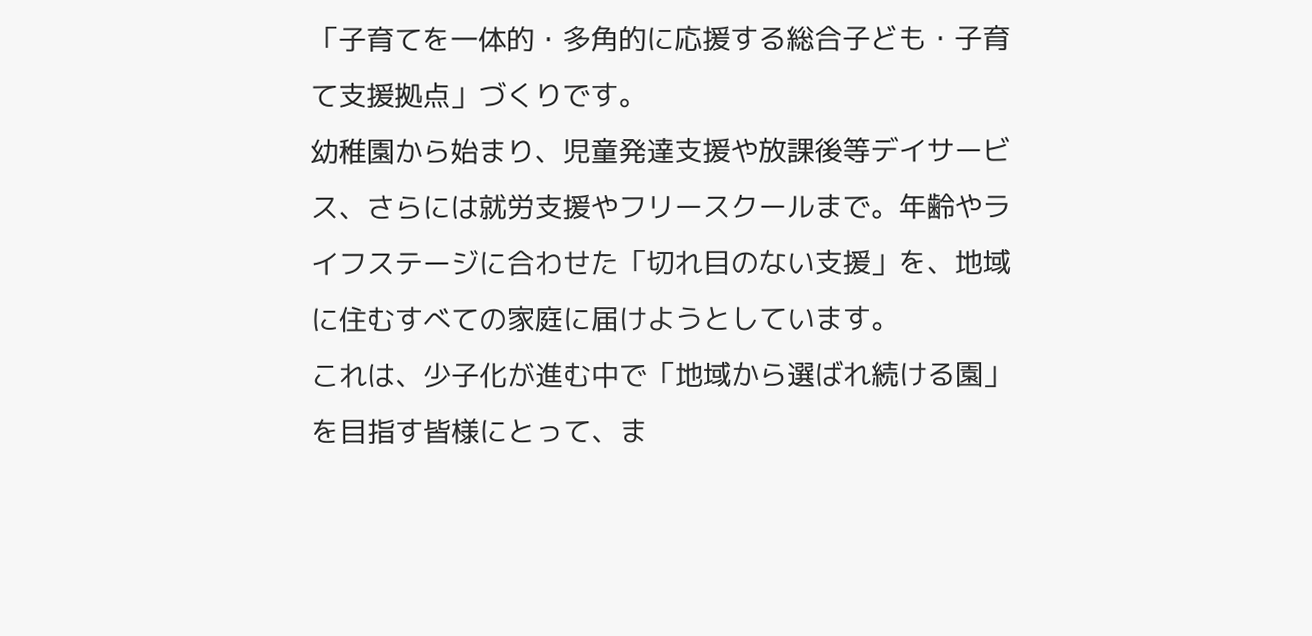「子育てを一体的・多角的に応援する総合子ども・子育て支援拠点」づくりです。
幼稚園から始まり、児童発達支援や放課後等デイサービス、さらには就労支援やフリースクールまで。年齢やライフステージに合わせた「切れ目のない支援」を、地域に住むすべての家庭に届けようとしています。
これは、少子化が進む中で「地域から選ばれ続ける園」を目指す皆様にとって、ま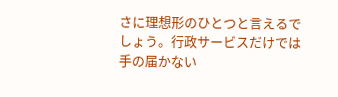さに理想形のひとつと言えるでしょう。行政サービスだけでは手の届かない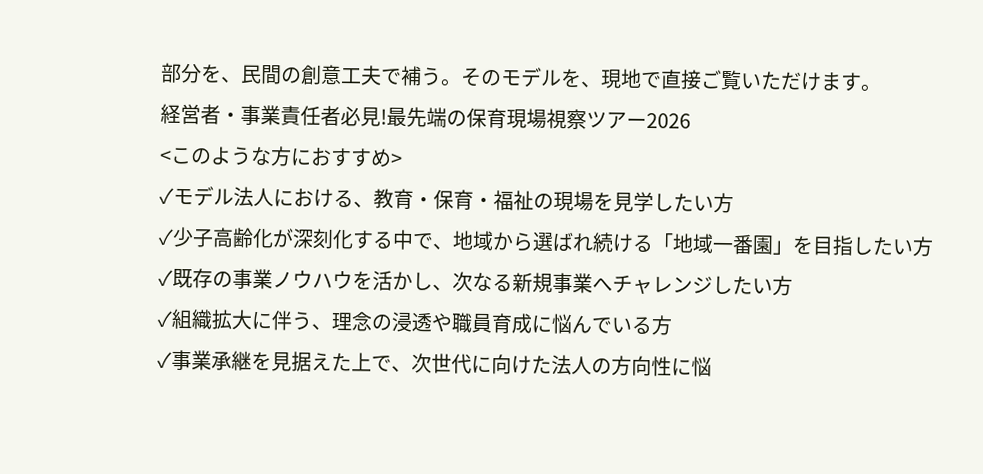部分を、民間の創意工夫で補う。そのモデルを、現地で直接ご覧いただけます。
経営者・事業責任者必見!最先端の保育現場視察ツアー2026
<このような方におすすめ>
✓モデル法人における、教育・保育・福祉の現場を見学したい方
✓少子高齢化が深刻化する中で、地域から選ばれ続ける「地域一番園」を目指したい方
✓既存の事業ノウハウを活かし、次なる新規事業へチャレンジしたい方
✓組織拡大に伴う、理念の浸透や職員育成に悩んでいる方
✓事業承継を見据えた上で、次世代に向けた法人の方向性に悩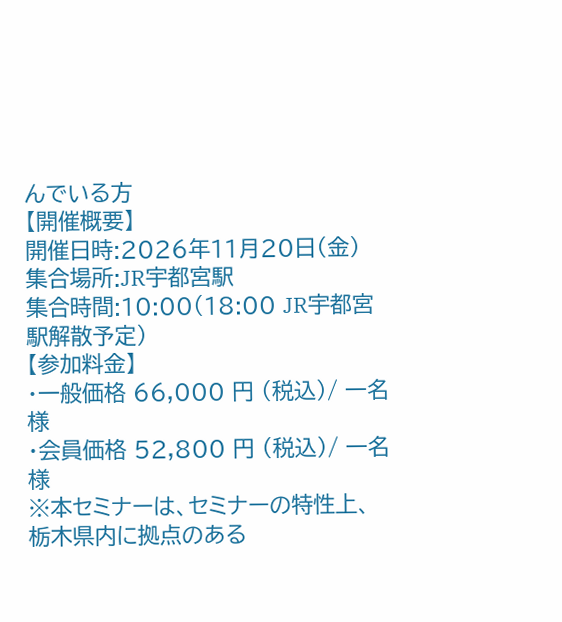んでいる方
【開催概要】
開催日時:2026年11月20日(金)
集合場所:JR宇都宮駅
集合時間:10:00(18:00 JR宇都宮駅解散予定)
【参加料金】
・一般価格 66,000 円 (税込)/ 一名様
・会員価格 52,800 円 (税込)/ 一名様
※本セミナーは、セミナーの特性上、栃木県内に拠点のある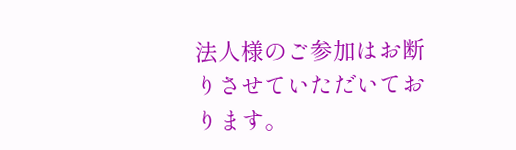法人様のご参加はお断りさせていただいております。